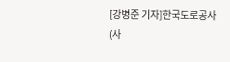[강병준 기자]한국도로공사(사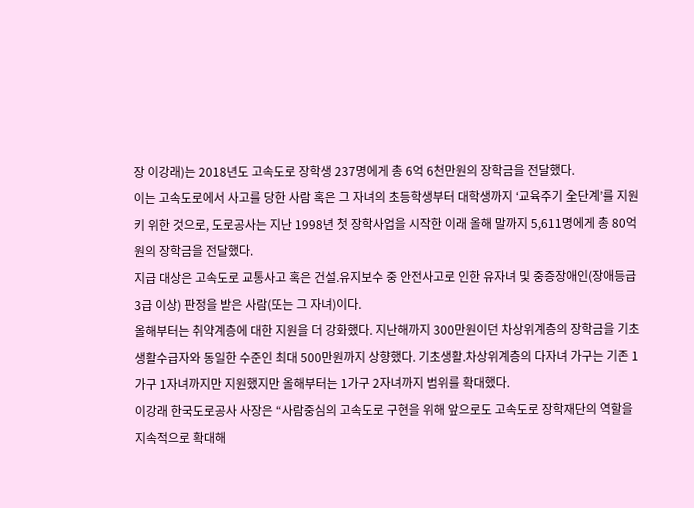장 이강래)는 2018년도 고속도로 장학생 237명에게 총 6억 6천만원의 장학금을 전달했다.
이는 고속도로에서 사고를 당한 사람 혹은 그 자녀의 초등학생부터 대학생까지 ‘교육주기 全단계’를 지원키 위한 것으로, 도로공사는 지난 1998년 첫 장학사업을 시작한 이래 올해 말까지 5,611명에게 총 80억원의 장학금을 전달했다.
지급 대상은 고속도로 교통사고 혹은 건설.유지보수 중 안전사고로 인한 유자녀 및 중증장애인(장애등급 3급 이상) 판정을 받은 사람(또는 그 자녀)이다.
올해부터는 취약계층에 대한 지원을 더 강화했다. 지난해까지 300만원이던 차상위계층의 장학금을 기초생활수급자와 동일한 수준인 최대 500만원까지 상향했다. 기초생활.차상위계층의 다자녀 가구는 기존 1가구 1자녀까지만 지원했지만 올해부터는 1가구 2자녀까지 범위를 확대했다.
이강래 한국도로공사 사장은 “사람중심의 고속도로 구현을 위해 앞으로도 고속도로 장학재단의 역할을 지속적으로 확대해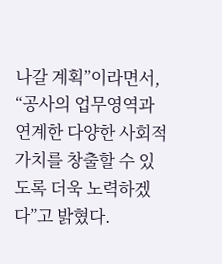나갈 계획”이라면서, “공사의 업무영역과 연계한 다양한 사회적 가치를 창출할 수 있도록 더욱 노력하겠다”고 밝혔다.